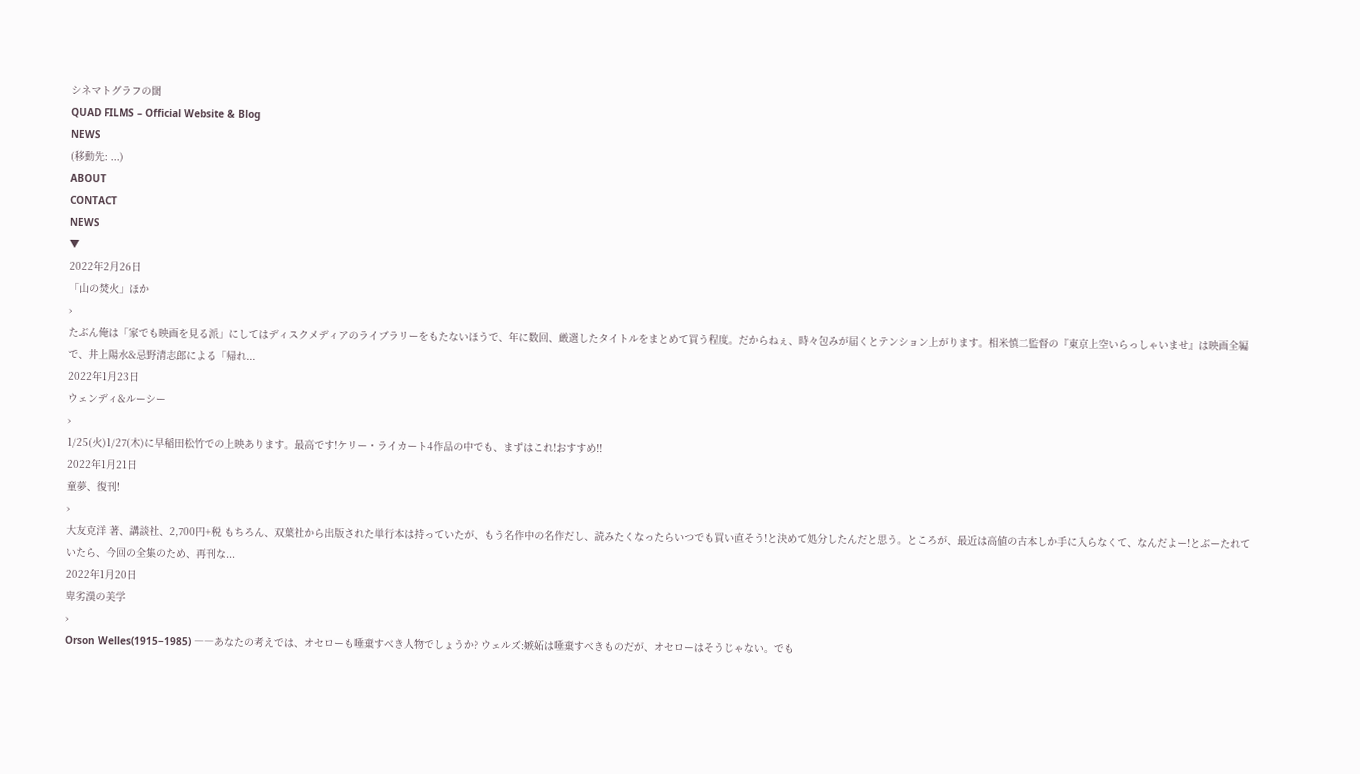シネマトグラフの閾
QUAD FILMS – Official Website & Blog
NEWS
(移動先: ...)
ABOUT
CONTACT
NEWS
▼
2022年2月26日
「山の焚火」ほか
›
たぶん俺は「家でも映画を見る派」にしてはディスクメディアのライブラリーをもたないほうで、年に数回、厳選したタイトルをまとめて買う程度。だからねぇ、時々包みが届くとテンション上がります。相米慎二監督の『東京上空いらっしゃいませ』は映画全編で、井上陽水&忌野清志郎による「帰れ...
2022年1月23日
ウェンディ&ルーシー
›
1/25(火)1/27(木)に早稲田松竹での上映あります。最高です!ケリー・ライカート4作品の中でも、まずはこれ!おすすめ!!
2022年1月21日
童夢、復刊!
›
大友克洋 著、講談社、2,700円+税 もちろん、双葉社から出版された単行本は持っていたが、もう名作中の名作だし、読みたくなったらいつでも買い直そう!と決めて処分したんだと思う。ところが、最近は高値の古本しか手に入らなくて、なんだよー!とぶーたれていたら、今回の全集のため、再刊な...
2022年1月20日
卑劣漢の美学
›
Orson Welles(1915−1985) ――あなたの考えでは、オセローも唾棄すべき人物でしょうか? ウェルズ:嫉妬は唾棄すべきものだが、オセローはそうじゃない。でも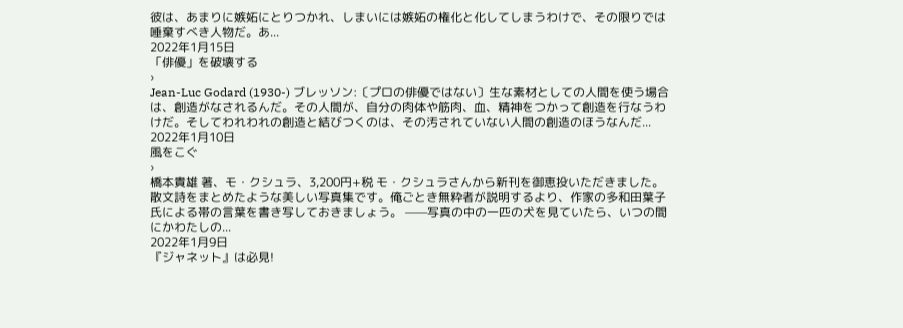彼は、あまりに嫉妬にとりつかれ、しまいには嫉妬の権化と化してしまうわけで、その限りでは唾棄すべき人物だ。あ...
2022年1月15日
「俳優」を破壊する
›
Jean-Luc Godard (1930-) ブレッソン:〔プロの俳優ではない〕生な素材としての人間を使う場合は、創造がなされるんだ。その人間が、自分の肉体や筋肉、血、精神をつかって創造を行なうわけだ。そしてわれわれの創造と結びつくのは、その汚されていない人間の創造のほうなんだ...
2022年1月10日
風をこぐ
›
橋本貴雄 著、モ・クシュラ、3,200円+税 モ・クシュラさんから新刊を御恵投いただきました。散文詩をまとめたような美しい写真集です。俺ごとき無粋者が説明するより、作家の多和田葉子氏による帯の言葉を書き写しておきましょう。 ——写真の中の一匹の犬を見ていたら、いつの間にかわたしの...
2022年1月9日
『ジャネット』は必見!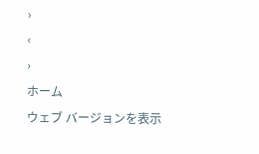›
‹
›
ホーム
ウェブ バージョンを表示